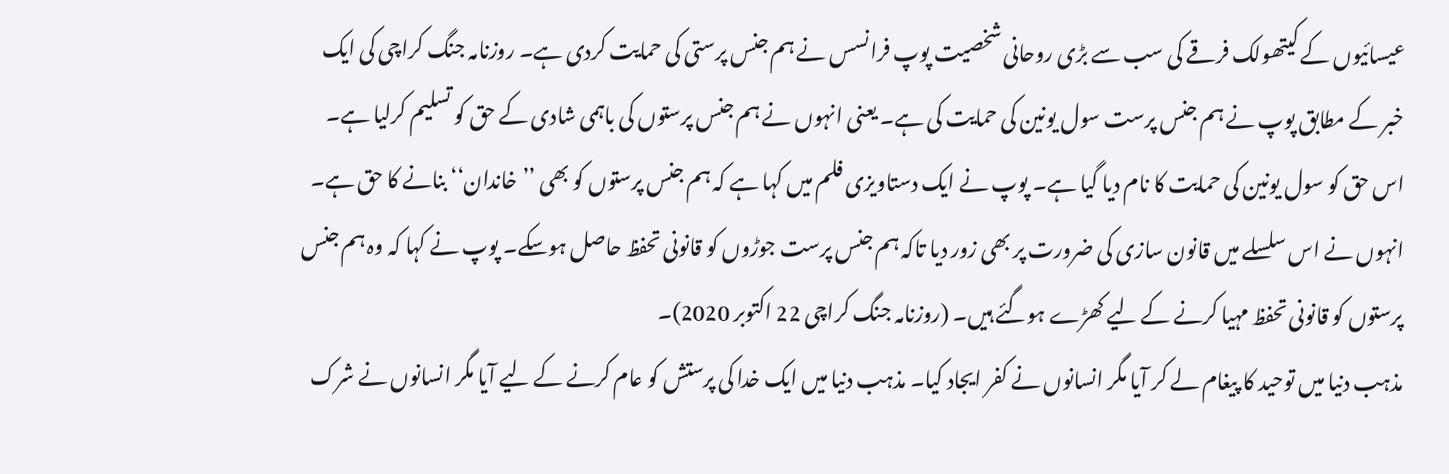عیسائیوں کے کیتھولک فرقے کی سب سے بڑی روحانی شخصیت پوپ فرانسس نے ہم جنس پرستی کی حمایت کردی ہے۔ روزنامہ جنگ کراچی کی ایک خبر کے مطابق پوپ نے ہم جنس پرست سول یونین کی حمایت کی ہے۔ یعنی انہوں نے ہم جنس پرستوں کی باہمی شادی کے حق کو تسلیم کرلیا ہے۔ اس حق کو سول یونین کی حمایت کا نام دیا گیا ہے۔ پوپ نے ایک دستاویزی فلم میں کہا ہے کہ ہم جنس پرستوں کو بھی ’’خاندان‘‘ بنانے کا حق ہے۔ انہوں نے اس سلسلے میں قانون سازی کی ضرورت پر بھی زور دیا تاکہ ہم جنس پرست جوڑوں کو قانونی تحفظ حاصل ہوسکے۔ پوپ نے کہا کہ وہ ہم جنس پرستوں کو قانونی تحفظ مہیا کرنے کے لیے کھڑے ہوگئے ہیں۔ (روزنامہ جنگ کراچی 22 اکتوبر 2020)۔
مذہب دنیا میں توحید کا پیغام لے کر آیا مگر انسانوں نے کفر ایجاد کیا۔ مذہب دنیا میں ایک خدا کی پرستش کو عام کرنے کے لیے آیا مگر انسانوں نے شرک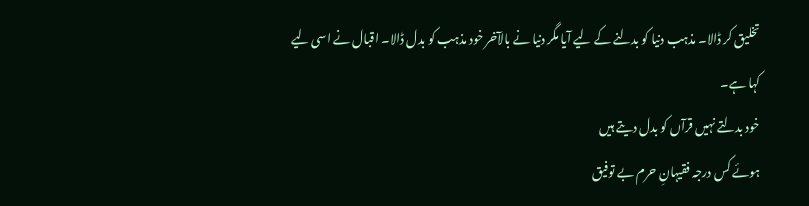تخلیق کر ڈالا۔ مذہب دنیا کو بدلنے کے لیے آیا مگر دنیا نے بالآخر خود مذہب کو بدل ڈالا۔ اقبال نے اسی لیے کہا ہے۔
خود بدلتے نہیں قرآں کو بدل دیتے ہیں
ہوئے کس درجہ فقیہانِ حرم بے توفیق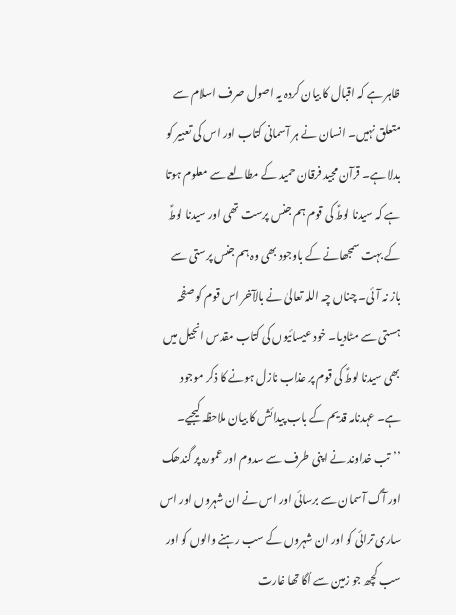ظاہر ہے کہ اقبال کا بیان کردہ یہ اصول صرف اسلام سے متعلق نہیں۔ انسان نے ہر آسمانی کتاب اور اس کی تعبیر کو بدلا ہے۔ قرآن مجید فرقان حمید کے مطالعے سے معلوم ہوتا ہے کہ سیدنا لوطؑ کی قوم ہم جنس پرست تھی اور سیدنا لوطؑ کے بہت سمجھانے کے باوجود بھی وہ ہم جنس پرستی سے باز نہ آئی۔ چناں چہ اللہ تعالیٰ نے بالآخر اس قوم کو صفحہ ہستی سے مٹادیا۔ خود عیسائیوں کی کتاب مقدس انجیل میں بھی سیدنا لوطؑ کی قوم پر عذاب نازل ہونے کا ذکر موجود ہے۔ عہدنامہ قدیم کے باب پیدائش کا بیان ملاحظہ کیجیے۔
’’تب خداوند نے اپنی طرف سے سدوم اور عمورہ پر گندھک اور آگ آسمان سے برسائی اور اس نے ان شہروں اور اس ساری ترائی کو اور ان شہروں کے سب رہنے والوں کو اور سب کچھ جو زمین سے اُگا تھا غارت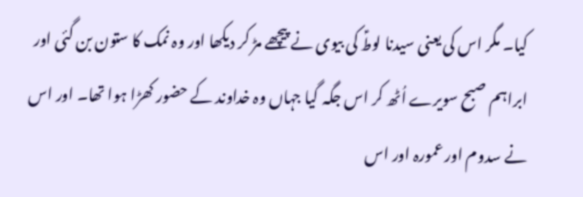کیا۔ مگر اس کی یعنی سیدنا لوطؑ کی بیوی نے پیچھے مڑ کر دیکھا اور وہ نمک کا ستون بن گئی اور ابراہم صبح سویرے اُٹھ کر اس جگہ گیا جہاں وہ خداوند کے حضور کھڑا ہوا تھا۔ اور اس نے سدوم اور عمورہ اور اس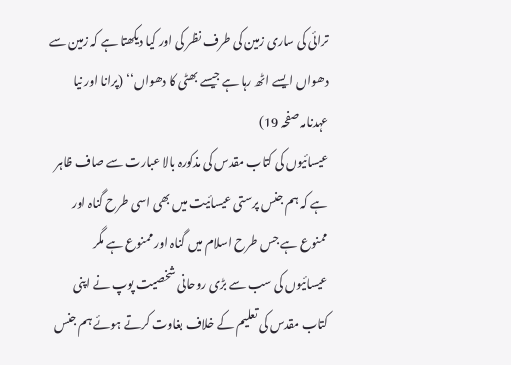ترائی کی ساری زمین کی طرف نظر کی اور کیا دیکھتا ہے کہ زمین سے دھواں ایسے اٹھ رہا ہے جیسے بھٹی کا دھواں‘‘ (پرانا اور نیا عہدنامہ صفحہ 19)
عیسائیوں کی کتاب مقدس کی مذکورہ بالا عبارت سے صاف ظاہر ہے کہ ہم جنس پرستی عیسائیت میں بھی اسی طرح گناہ اور ممنوع ہے جس طرح اسلام میں گناہ اور ممنوع ہے مگر عیسائیوں کی سب سے بڑی روحانی شخصیت پوپ نے اپنی کتاب مقدس کی تعلیم کے خلاف بغاوت کرتے ہوئے ہم جنس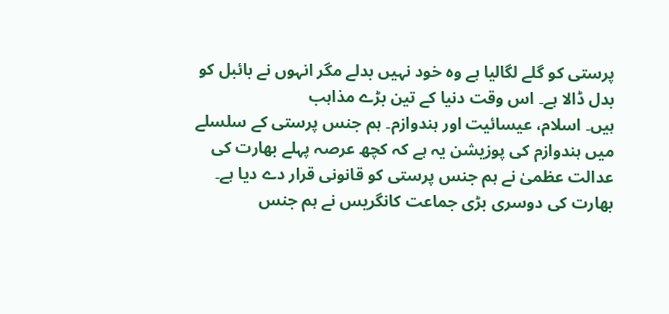پرستی کو گلے لگالیا ہے وہ خود نہیں بدلے مگر انہوں نے بائبل کو بدل ڈالا ہے۔ اس وقت دنیا کے تین بڑے مذاہب
ہیں۔ اسلام، عیسائیت اور ہندوازم۔ ہم جنس پرستی کے سلسلے میں ہندوازم کی پوزیشن یہ ہے کہ کچھ عرصہ پہلے بھارت کی عدالت عظمیٰ نے ہم جنس پرستی کو قانونی قرار دے دیا ہے۔ بھارت کی دوسری بڑی جماعت کانگریس نے ہم جنس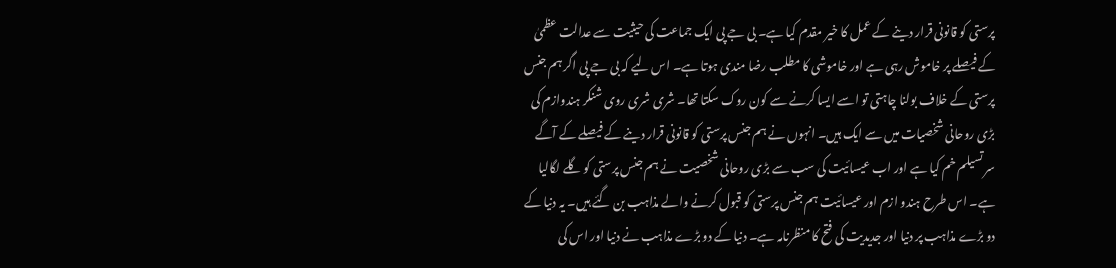پرستی کو قانونی قرار دینے کے عمل کا خیر مقدم کیا ہے۔ بی جے پی ایک جماعت کی حیثیت سے عدالت عظمیٰ کے فیصلے پر خاموش رہی ہے اور خاموشی کا مطلب رضا مندی ہوتا ہے۔ اس لیے کہ بی جے پی اگر ہم جنس پرستی کے خلاف بولنا چاہتی تو اسے ایسا کرنے سے کون روک سکتا تھا۔ شری شری روی شنکر ہندوازم کی بڑی روحانی شخصیات میں سے ایک ہیں۔ انہوں نے ہم جنس پرستی کو قانونی قرار دینے کے فیصلے کے آگے سر تسیلم خم کیا ہے اور اب عیسائیت کی سب سے بڑی روحانی شخصیت نے ہم جنس پرستی کو گلے لگالیا ہے۔ اس طرح ہندو ازم اور عیسائیت ہم جنس پرستی کو قبول کرنے والے مذاہب بن گئے ہیں۔ یہ دنیا کے دو بڑے مذاہب پر دنیا اور جدیدیت کی فتح کا منظرنامہ ہے۔ دنیا کے دو بڑے مذاہب نے دنیا اور اس کی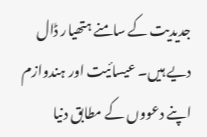جدیدیت کے سامنے ہتھیار ڈال دیے ہیں۔ عیسائیت اور ہندوازم اپنے دعووں کے مطابق دنیا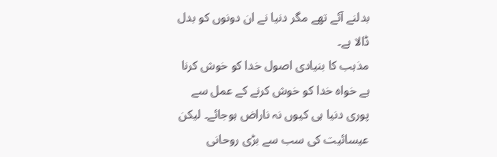بدلنے آئے تھے مگر دنیا نے ان دونوں کو بدل ڈالا ہے۔
مذہب کا بنیادی اصول خدا کو خوش کرنا ہے خواہ خدا کو خوش کرنے کے عمل سے پوری دنیا ہی کیوں نہ ناراض ہوجائے۔ لیکن عیسائیت کی سب سے بڑی روحانی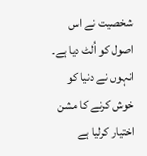شخصیت نے اس اصول کو اُلٹ دیا ہے۔ انہوں نے دنیا کو خوش کرنے کا مشن اختیار کرلیا ہے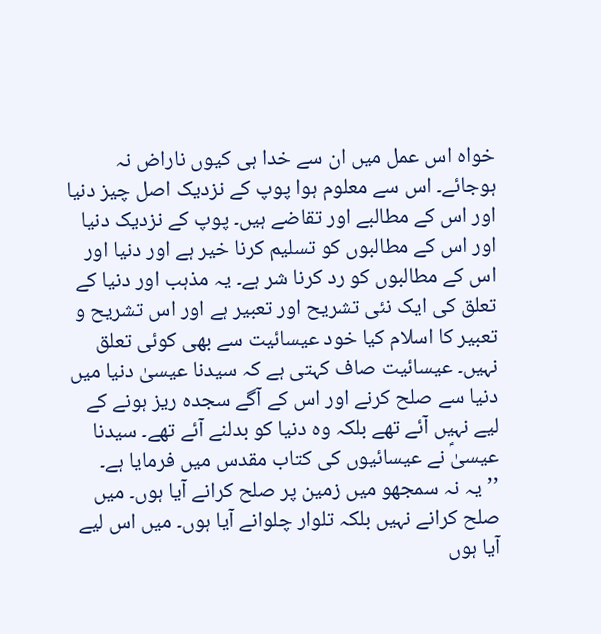خواہ اس عمل میں ان سے خدا ہی کیوں ناراض نہ ہوجائے۔ اس سے معلوم ہوا پوپ کے نزدیک اصل چیز دنیا اور اس کے مطالبے اور تقاضے ہیں۔ پوپ کے نزدیک دنیا اور اس کے مطالبوں کو تسلیم کرنا خیر ہے اور دنیا اور اس کے مطالبوں کو رد کرنا شر ہے۔ یہ مذہب اور دنیا کے تعلق کی ایک نئی تشریح اور تعبیر ہے اور اس تشریح و تعبیر کا اسلام کیا خود عیسائیت سے بھی کوئی تعلق نہیں۔ عیسائیت صاف کہتی ہے کہ سیدنا عیسیٰ دنیا میں دنیا سے صلح کرنے اور اس کے آگے سجدہ ریز ہونے کے لیے نہیں آئے تھے بلکہ وہ دنیا کو بدلنے آئے تھے۔ سیدنا عیسیٰؑ نے عیسائیوں کی کتاب مقدس میں فرمایا ہے۔
’’یہ نہ سمجھو میں زمین پر صلح کرانے آیا ہوں۔ میں صلح کرانے نہیں بلکہ تلوار چلوانے آیا ہوں۔ میں اس لیے آیا ہوں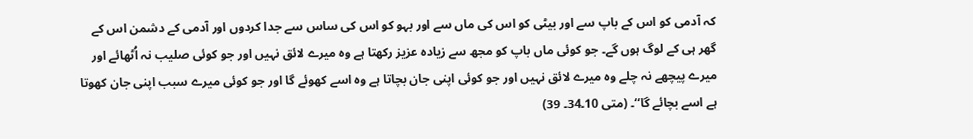کہ آدمی کو اس کے باپ سے اور بیٹی کو اس کی ماں سے اور بہو کو اس کی ساس سے جدا کردوں اور آدمی کے دشمن اس کے گھر ہی کے لوگ ہوں گے۔ جو کوئی ماں باپ کو مجھ سے زیادہ عزیز رکھتا ہے وہ میرے لائق نہیں اور جو کوئی صلیب نہ اُٹھائے اور میرے پیچھے نہ چلے وہ میرے لائق نہیں اور جو کوئی اپنی جان بچاتا ہے وہ اسے کھوئے گا اور جو کوئی میرے سبب اپنی جان کھوتا ہے اسے بچائے گا‘‘۔ (متی 10۔34۔ 39)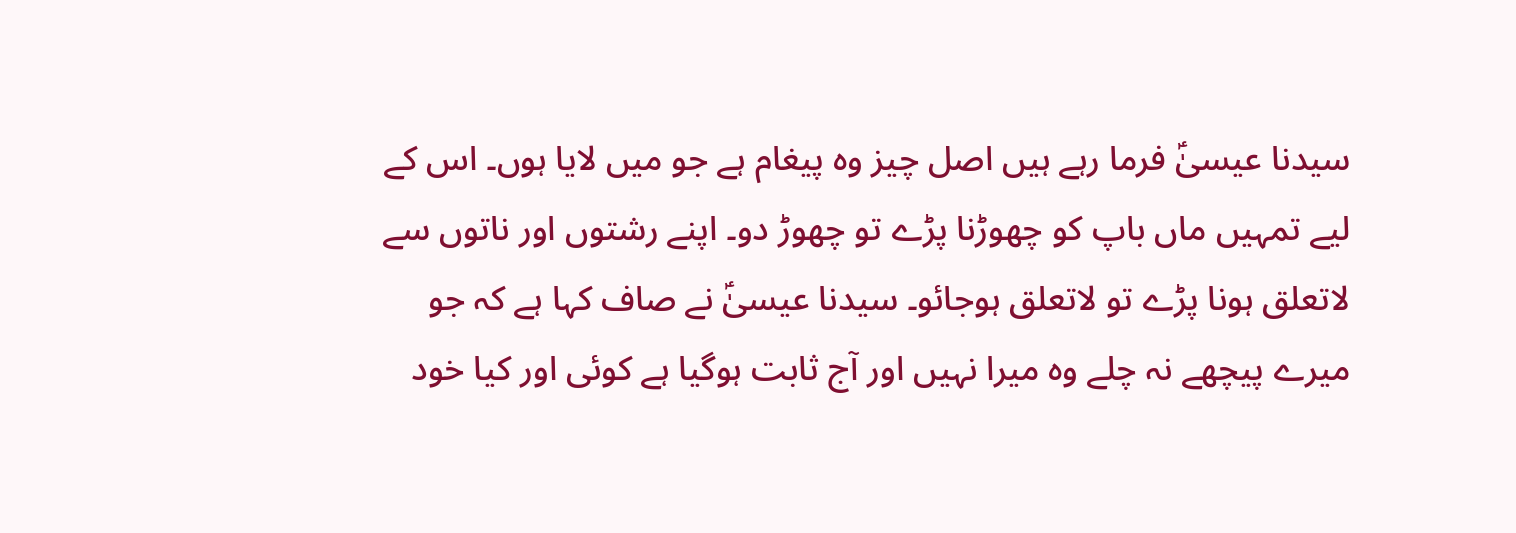سیدنا عیسیٰؑ فرما رہے ہیں اصل چیز وہ پیغام ہے جو میں لایا ہوں۔ اس کے لیے تمہیں ماں باپ کو چھوڑنا پڑے تو چھوڑ دو۔ اپنے رشتوں اور ناتوں سے لاتعلق ہونا پڑے تو لاتعلق ہوجائو۔ سیدنا عیسیٰؑ نے صاف کہا ہے کہ جو میرے پیچھے نہ چلے وہ میرا نہیں اور آج ثابت ہوگیا ہے کوئی اور کیا خود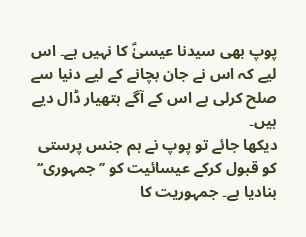پوپ بھی سیدنا عیسیٰؑ کا نہیں ہے۔ اس لیے کہ اس نے جان بچانے کے لیے دنیا سے صلح کرلی ہے اس کے آگے ہتھیار ڈال دیے ہیں۔
دیکھا جائے تو پوپ نے ہم جنس پرستی کو قبول کرکے عیسائیت کو ’’جمہوری‘‘ بنادیا ہے۔ جمہوریت کا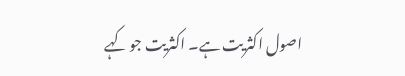اصول اکثریت ہے۔ اکثریت جو کہے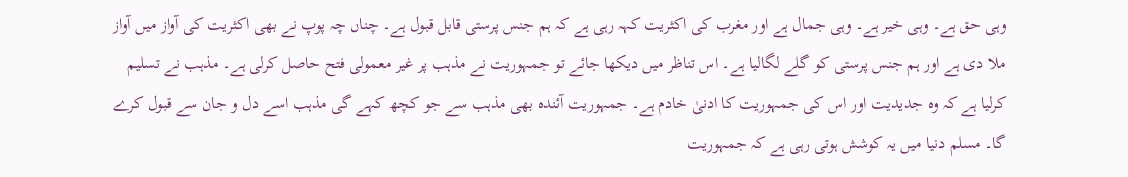وہی حق ہے۔ وہی خیر ہے۔ وہی جمال ہے اور مغرب کی اکثریت کہہ رہی ہے کہ ہم جنس پرستی قابل قبول ہے۔ چناں چہ پوپ نے بھی اکثریت کی آواز میں آواز ملا دی ہے اور ہم جنس پرستی کو گلے لگالیا ہے۔ اس تناظر میں دیکھا جائے تو جمہوریت نے مذہب پر غیر معمولی فتح حاصل کرلی ہے۔ مذہب نے تسلیم کرلیا ہے کہ وہ جدیدیت اور اس کی جمہوریت کا ادنیٰ خادم ہے۔ جمہوریت آئندہ بھی مذہب سے جو کچھ کہے گی مذہب اسے دل و جان سے قبول کرے گا۔ مسلم دنیا میں یہ کوشش ہوتی رہی ہے کہ جمہوریت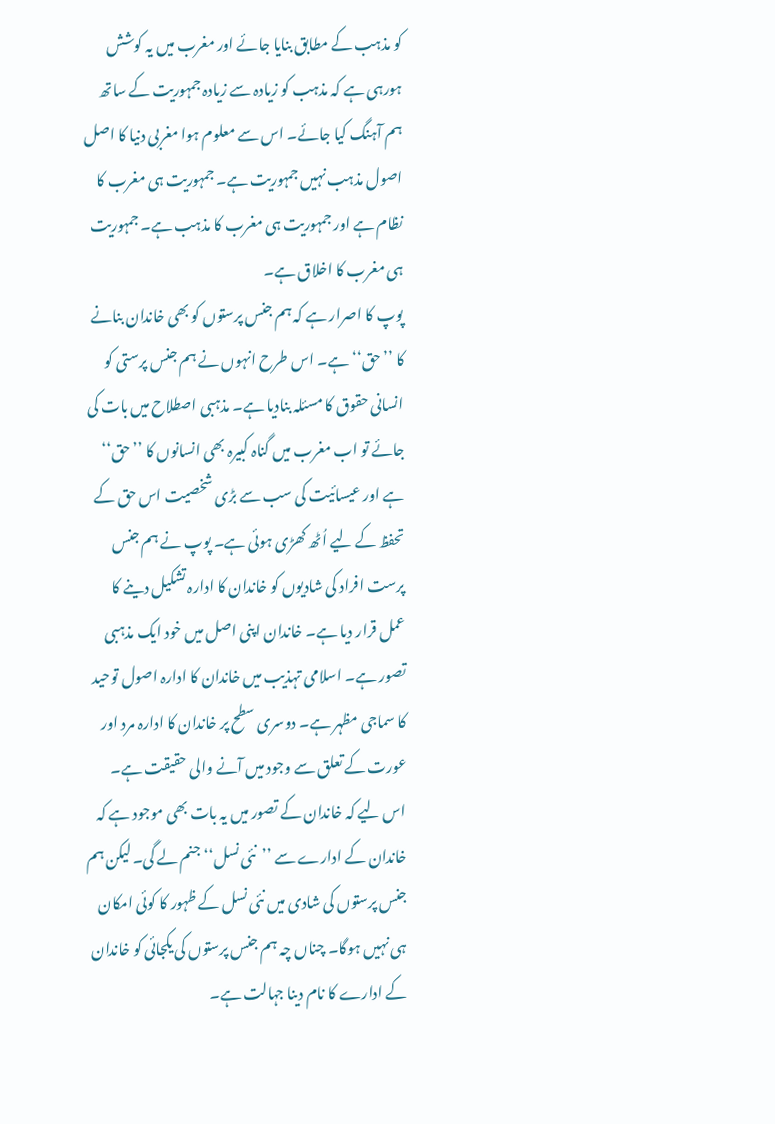کو مذہب کے مطابق بنایا جائے اور مغرب میں یہ کوشش ہورہی ہے کہ مذہب کو زیادہ سے زیادہ جمہوریت کے ساتھ ہم آہنگ کیا جائے۔ اس سے معلوم ہوا مغربی دنیا کا اصل اصول مذہب نہیں جمہوریت ہے۔ جمہوریت ہی مغرب کا نظام ہے اور جمہوریت ہی مغرب کا مذہب ہے۔ جمہوریت ہی مغرب کا اخلاق ہے۔
پوپ کا اصرار ہے کہ ہم جنس پرستوں کو بھی خاندان بنانے کا ’’حق‘‘ ہے۔ اس طرح انہوں نے ہم جنس پرستی کو انسانی حقوق کا مسئلہ بنادیا ہے۔ مذہبی اصطلاح میں بات کی جائے تو اب مغرب میں گناہ کبیرہ بھی انسانوں کا ’’حق‘‘ ہے اور عیسائیت کی سب سے بڑی شخصیت اس حق کے تحفظ کے لیے اُٹھ کھڑی ہوئی ہے۔ پوپ نے ہم جنس پرست افراد کی شادیوں کو خاندان کا ادارہ تشکیل دینے کا عمل قرار دیا ہے۔ خاندان اپنی اصل میں خود ایک مذہبی تصور ہے۔ اسلامی تہذیب میں خاندان کا ادارہ اصول توحید کا سماجی مظہر ہے۔ دوسری سطح پر خاندان کا ادارہ مرد اور عورت کے تعلق سے وجود میں آنے والی حقیقت ہے۔ اس لیے کہ خاندان کے تصور میں یہ بات بھی موجود ہے کہ خاندان کے ادارے سے ’’نئی نسل‘‘ جنم لے گی۔ لیکن ہم جنس پرستوں کی شادی میں نئی نسل کے ظہور کا کوئی امکان ہی نہیں ہوگا۔ چناں چہ ہم جنس پرستوں کی یکجائی کو خاندان کے ادارے کا نام دینا جہالت ہے۔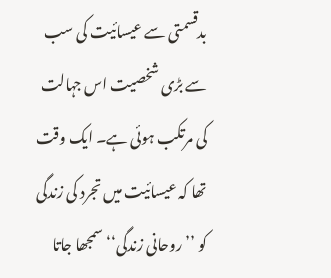بدقسمتی سے عیسائیت کی سب سے بڑی شخصیت اس جہالت کی مرتکب ہوئی ہے۔ ایک وقت تھا کہ عیسائیت میں تجرد کی زندگی کو ’’روحانی زندگی‘‘ سمجھا جاتا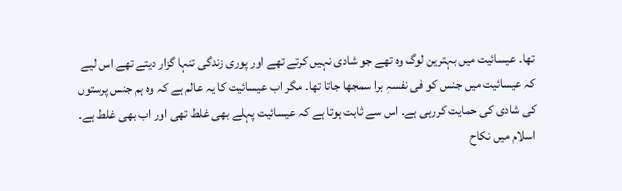تھا۔ عیسائیت میں بہترین لوگ وہ تھے جو شادی نہیں کرتے تھے اور پوری زندگی تنہا گزار دیتے تھے اس لیے کہ عیسائیت میں جنس کو فی نفسہٖ برا سمجھا جاتا تھا۔ مگر اب عیسائیت کا یہ عالم ہے کہ وہ ہم جنس پرستوں کی شادی کی حمایت کررہی ہے۔ اس سے ثابت ہوتا ہے کہ عیسائیت پہلے بھی غلط تھی اور اب بھی غلط ہے۔ اسلام میں نکاح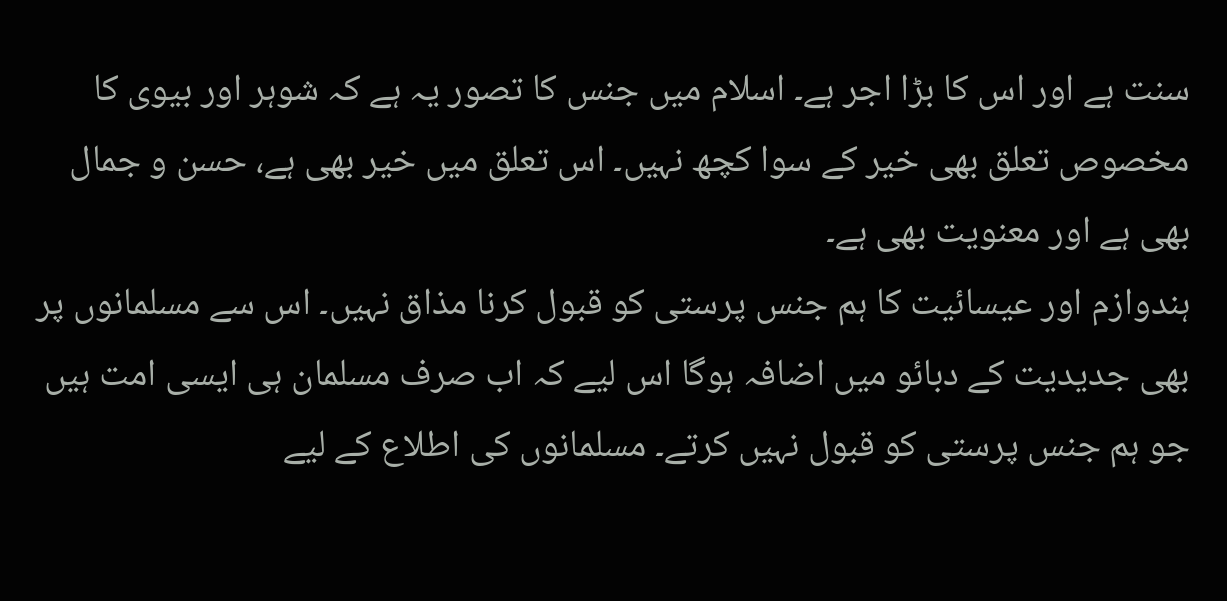سنت ہے اور اس کا بڑا اجر ہے۔ اسلام میں جنس کا تصور یہ ہے کہ شوہر اور بیوی کا مخصوص تعلق بھی خیر کے سوا کچھ نہیں۔ اس تعلق میں خیر بھی ہے، حسن و جمال بھی ہے اور معنویت بھی ہے۔
ہندوازم اور عیسائیت کا ہم جنس پرستی کو قبول کرنا مذاق نہیں۔ اس سے مسلمانوں پر بھی جدیدیت کے دبائو میں اضافہ ہوگا اس لیے کہ اب صرف مسلمان ہی ایسی امت ہیں جو ہم جنس پرستی کو قبول نہیں کرتے۔ مسلمانوں کی اطلاع کے لیے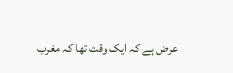عرض ہے کہ ایک وقت تھا کہ مغرب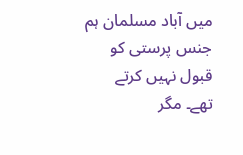میں آباد مسلمان ہم جنس پرستی کو قبول نہیں کرتے تھے۔ مگر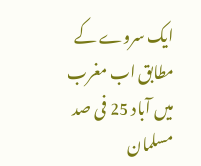ایک سروے کے مطابق اب مغرب میں آباد 25 فی صد مسلمان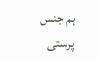ہم جنس پرستی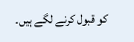کو قبول کرنے لگے ہیں۔